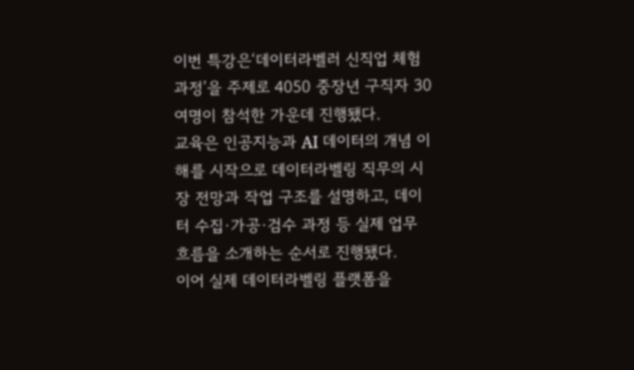이번 특강은‘데이터라벨러 신직업 체험 과정’을 주제로 4050 중장년 구직자 30여명이 참석한 가운데 진행됐다.
교육은 인공지능과 AI 데이터의 개념 이해를 시작으로 데이터라벨링 직무의 시장 전망과 작업 구조를 설명하고, 데이터 수집·가공·검수 과정 등 실제 업무 흐름을 소개하는 순서로 진행됐다.
이어 실제 데이터라벨링 플랫폼을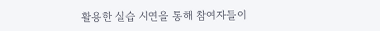활용한 실습 시연을 통해 참여자들이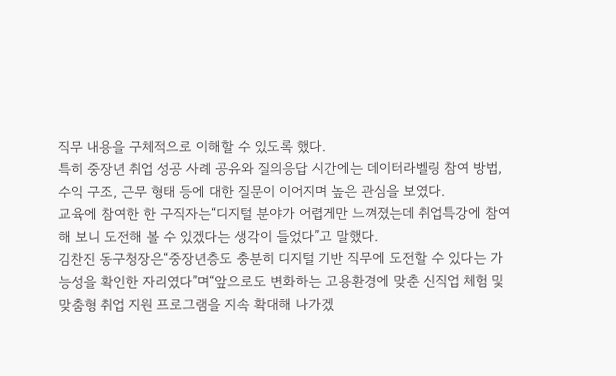직무 내용을 구체적으로 이해할 수 있도록 했다.
특히 중장년 취업 성공 사례 공유와 질의응답 시간에는 데이터라벨링 참여 방법, 수익 구조, 근무 형태 등에 대한 질문이 이어지며 높은 관심을 보였다.
교육에 참여한 한 구직자는“디지털 분야가 어렵게만 느껴졌는데 취업특강에 참여해 보니 도전해 볼 수 있겠다는 생각이 들었다”고 말했다.
김찬진 동구청장은“중장년층도 충분히 디지털 기반 직무에 도전할 수 있다는 가능성을 확인한 자리였다”며“앞으로도 변화하는 고용환경에 맞춘 신직업 체험 및 맞춤형 취업 지원 프로그램을 지속 확대해 나가겠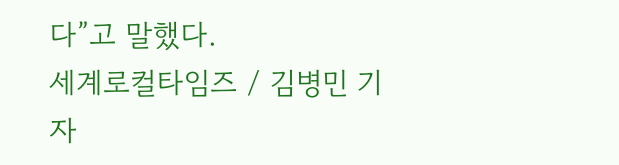다”고 말했다.
세계로컬타임즈 / 김병민 기자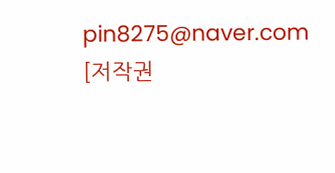pin8275@naver.com
[저작권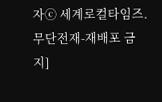자ⓒ 세계로컬타임즈. 무단전재-재배포 금지]